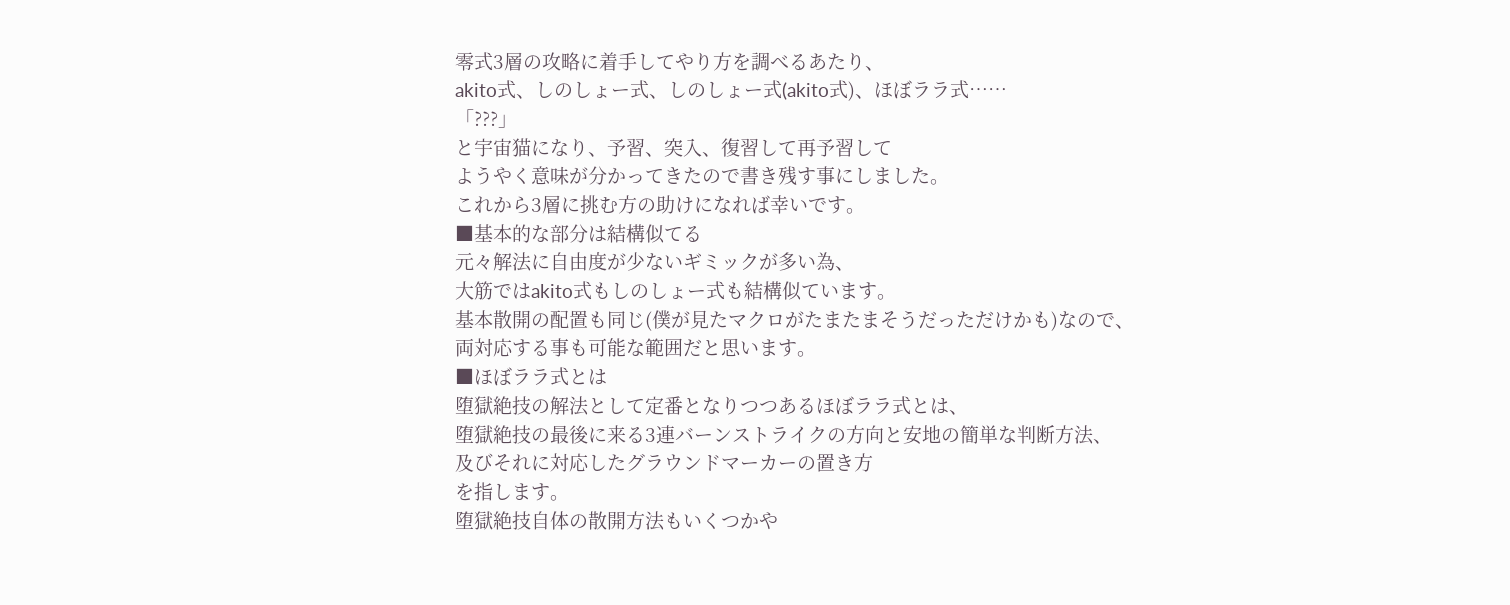零式3層の攻略に着手してやり方を調べるあたり、
akito式、しのしょー式、しのしょー式(akito式)、ほぼララ式……
「???」
と宇宙猫になり、予習、突入、復習して再予習して
ようやく意味が分かってきたので書き残す事にしました。
これから3層に挑む方の助けになれば幸いです。
■基本的な部分は結構似てる
元々解法に自由度が少ないギミックが多い為、
大筋ではakito式もしのしょー式も結構似ています。
基本散開の配置も同じ(僕が見たマクロがたまたまそうだっただけかも)なので、
両対応する事も可能な範囲だと思います。
■ほぼララ式とは
堕獄絶技の解法として定番となりつつあるほぼララ式とは、
堕獄絶技の最後に来る3連バーンストライクの方向と安地の簡単な判断方法、
及びそれに対応したグラウンドマーカーの置き方
を指します。
堕獄絶技自体の散開方法もいくつかや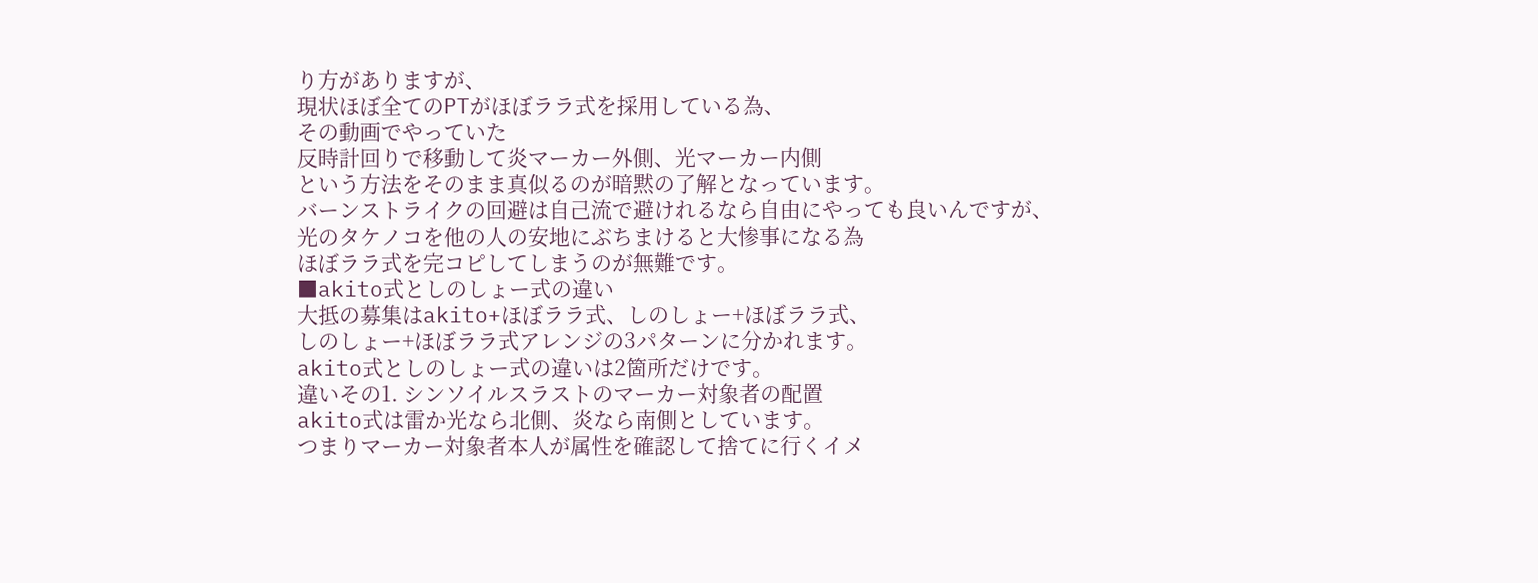り方がありますが、
現状ほぼ全てのPTがほぼララ式を採用している為、
その動画でやっていた
反時計回りで移動して炎マーカー外側、光マーカー内側
という方法をそのまま真似るのが暗黙の了解となっています。
バーンストライクの回避は自己流で避けれるなら自由にやっても良いんですが、
光のタケノコを他の人の安地にぶちまけると大惨事になる為
ほぼララ式を完コピしてしまうのが無難です。
■akito式としのしょー式の違い
大抵の募集はakito+ほぼララ式、しのしょー+ほぼララ式、
しのしょー+ほぼララ式アレンジの3パターンに分かれます。
akito式としのしょー式の違いは2箇所だけです。
違いその1. シンソイルスラストのマーカー対象者の配置
akito式は雷か光なら北側、炎なら南側としています。
つまりマーカー対象者本人が属性を確認して捨てに行くイメ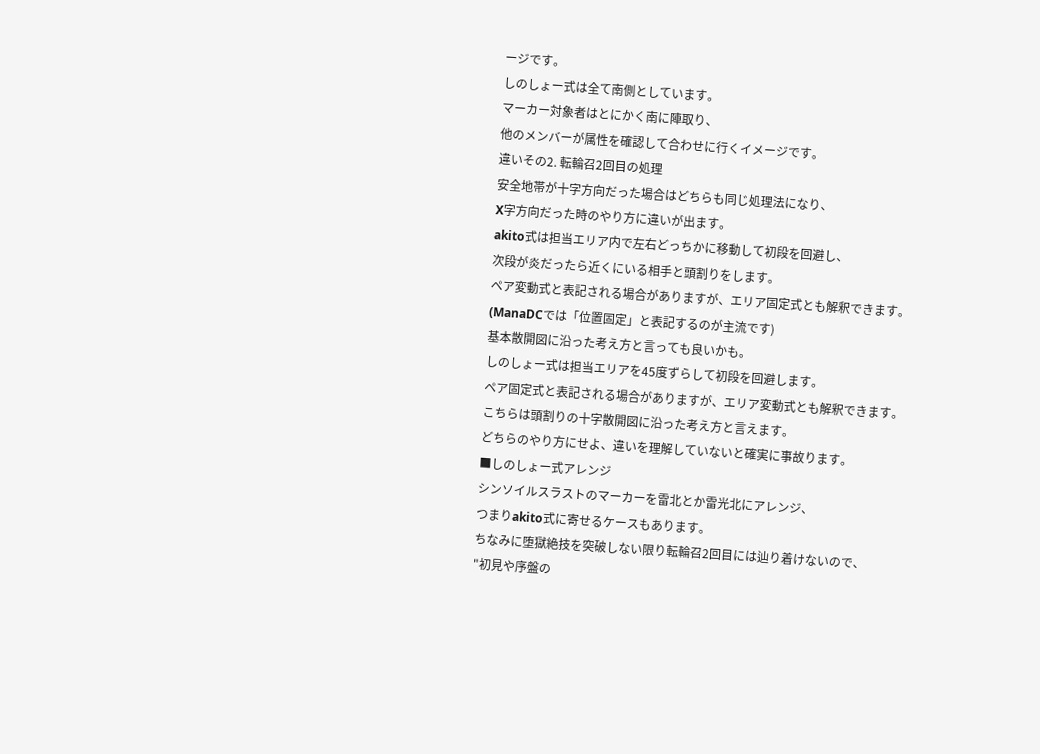ージです。
しのしょー式は全て南側としています。
マーカー対象者はとにかく南に陣取り、
他のメンバーが属性を確認して合わせに行くイメージです。
違いその2. 転輪召2回目の処理
安全地帯が十字方向だった場合はどちらも同じ処理法になり、
X字方向だった時のやり方に違いが出ます。
akito式は担当エリア内で左右どっちかに移動して初段を回避し、
次段が炎だったら近くにいる相手と頭割りをします。
ペア変動式と表記される場合がありますが、エリア固定式とも解釈できます。
(ManaDCでは「位置固定」と表記するのが主流です)
基本散開図に沿った考え方と言っても良いかも。
しのしょー式は担当エリアを45度ずらして初段を回避します。
ペア固定式と表記される場合がありますが、エリア変動式とも解釈できます。
こちらは頭割りの十字散開図に沿った考え方と言えます。
どちらのやり方にせよ、違いを理解していないと確実に事故ります。
■しのしょー式アレンジ
シンソイルスラストのマーカーを雷北とか雷光北にアレンジ、
つまりakito式に寄せるケースもあります。
ちなみに堕獄絶技を突破しない限り転輪召2回目には辿り着けないので、
"初見や序盤の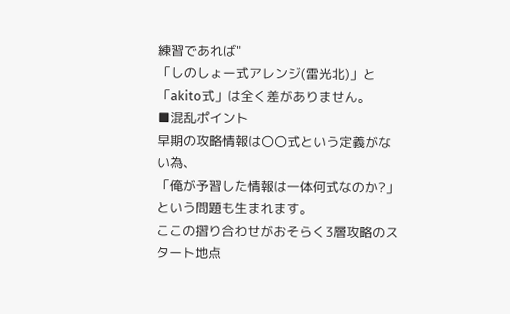練習であれば"
「しのしょー式アレンジ(雷光北)」と「akito式」は全く差がありません。
■混乱ポイント
早期の攻略情報は〇〇式という定義がない為、
「俺が予習した情報は一体何式なのか?」という問題も生まれます。
ここの摺り合わせがおそらく3層攻略のスタート地点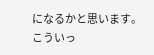になるかと思います。
こういっ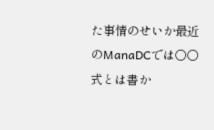た事情のせいか最近のManaDCでは〇〇式とは書か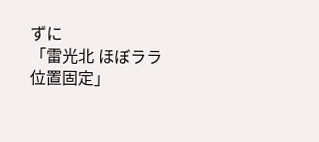ずに
「雷光北 ほぼララ 位置固定」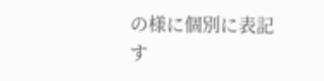の様に個別に表記す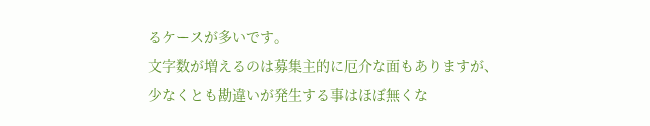るケースが多いです。
文字数が増えるのは募集主的に厄介な面もありますが、
少なくとも勘違いが発生する事はほぼ無くな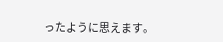ったように思えます。